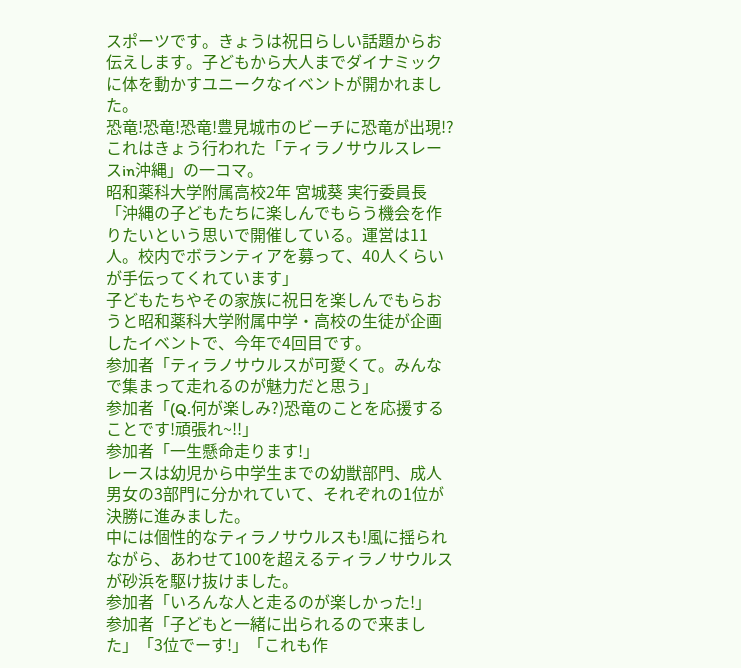スポーツです。きょうは祝日らしい話題からお伝えします。子どもから大人までダイナミックに体を動かすユニークなイベントが開かれました。
恐竜!恐竜!恐竜!豊見城市のビーチに恐竜が出現!?
これはきょう行われた「ティラノサウルスレースin沖縄」の一コマ。
昭和薬科大学附属高校2年 宮城葵 実行委員長「沖縄の子どもたちに楽しんでもらう機会を作りたいという思いで開催している。運営は11人。校内でボランティアを募って、40人くらいが手伝ってくれています」
子どもたちやその家族に祝日を楽しんでもらおうと昭和薬科大学附属中学・高校の生徒が企画したイベントで、今年で4回目です。
参加者「ティラノサウルスが可愛くて。みんなで集まって走れるのが魅力だと思う」
参加者「(Q.何が楽しみ?)恐竜のことを応援することです!頑張れ~!!」
参加者「一生懸命走ります!」
レースは幼児から中学生までの幼獣部門、成人男女の3部門に分かれていて、それぞれの1位が決勝に進みました。
中には個性的なティラノサウルスも!風に揺られながら、あわせて100を超えるティラノサウルスが砂浜を駆け抜けました。
参加者「いろんな人と走るのが楽しかった!」
参加者「子どもと一緒に出られるので来ました」「3位でーす!」「これも作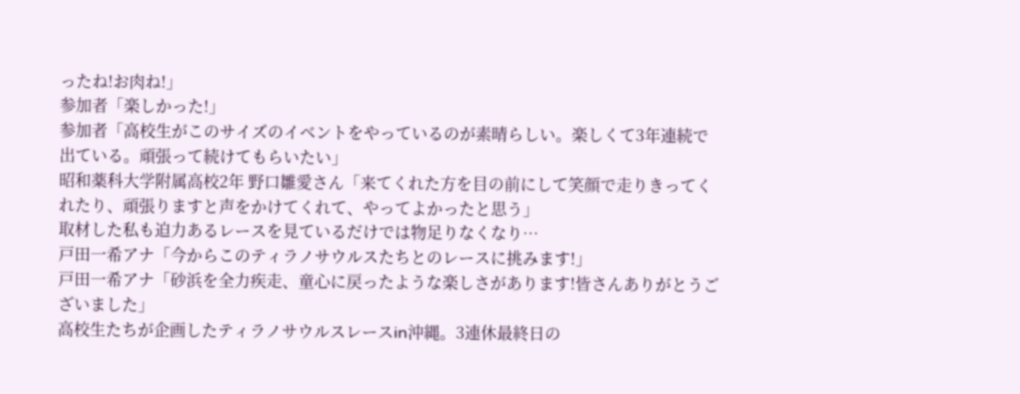ったね!お肉ね!」
参加者「楽しかった!」
参加者「高校生がこのサイズのイベントをやっているのが素晴らしい。楽しくて3年連続で出ている。頑張って続けてもらいたい」
昭和薬科大学附属高校2年 野口雛愛さん「来てくれた方を目の前にして笑顔で走りきってくれたり、頑張りますと声をかけてくれて、やってよかったと思う」
取材した私も迫力あるレースを見ているだけでは物足りなくなり…
戸田一希アナ「今からこのティラノサウルスたちとのレースに挑みます!」
戸田一希アナ「砂浜を全力疾走、童心に戻ったような楽しさがあります!皆さんありがとうございました」
高校生たちが企画したティラノサウルスレースin沖縄。3連休最終日の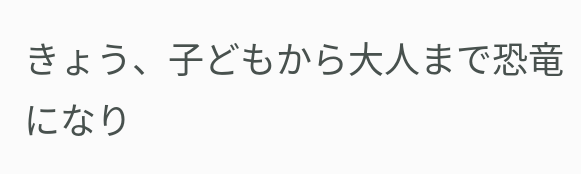きょう、子どもから大人まで恐竜になり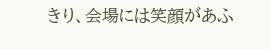きり、会場には笑顔があふ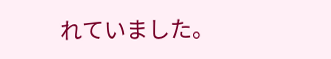れていました。